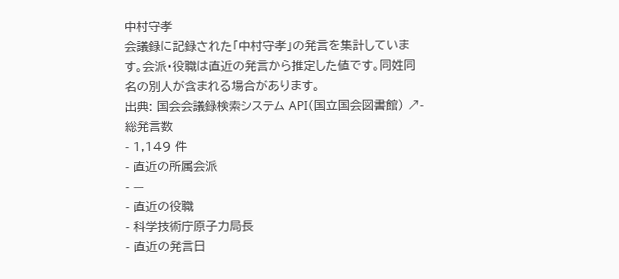中村守孝
会議録に記録された「中村守孝」の発言を集計しています。会派・役職は直近の発言から推定した値です。同姓同名の別人が含まれる場合があります。
出典: 国会会議録検索システム API(国立国会図書館) ↗- 総発言数
- 1,149 件
- 直近の所属会派
- —
- 直近の役職
- 科学技術庁原子力局長
- 直近の発言日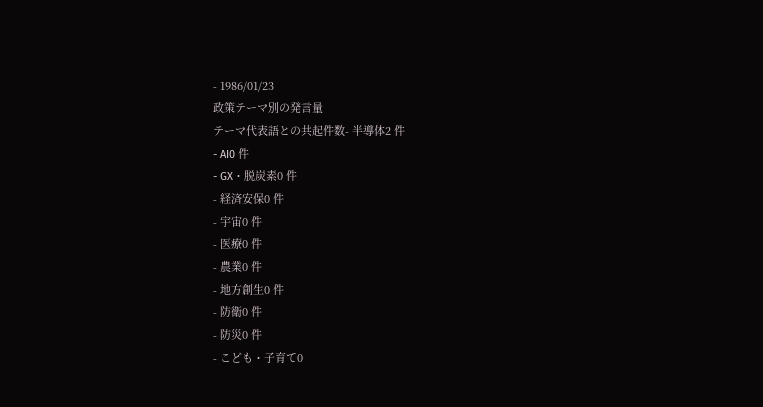- 1986/01/23
政策テーマ別の発言量
テーマ代表語との共起件数- 半導体2 件
- AI0 件
- GX・脱炭素0 件
- 経済安保0 件
- 宇宙0 件
- 医療0 件
- 農業0 件
- 地方創生0 件
- 防衛0 件
- 防災0 件
- こども・子育て0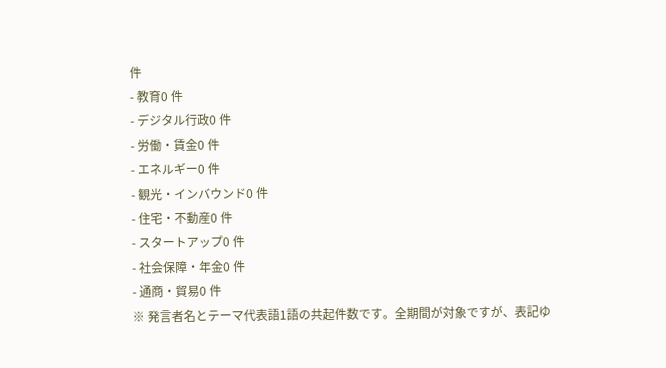件
- 教育0 件
- デジタル行政0 件
- 労働・賃金0 件
- エネルギー0 件
- 観光・インバウンド0 件
- 住宅・不動産0 件
- スタートアップ0 件
- 社会保障・年金0 件
- 通商・貿易0 件
※ 発言者名とテーマ代表語1語の共起件数です。全期間が対象ですが、表記ゆ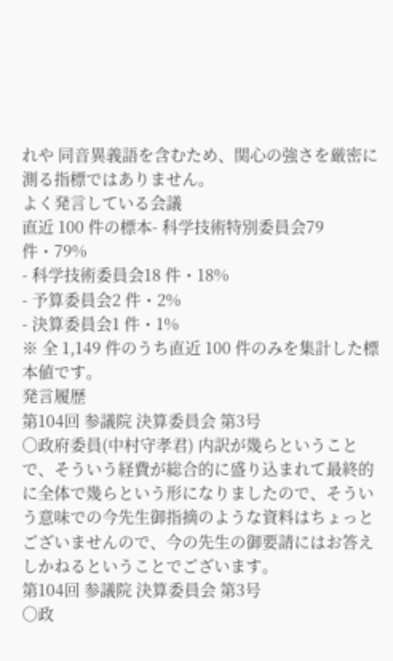れや 同音異義語を含むため、関心の強さを厳密に測る指標ではありません。
よく発言している会議
直近 100 件の標本- 科学技術特別委員会79 件・79%
- 科学技術委員会18 件・18%
- 予算委員会2 件・2%
- 決算委員会1 件・1%
※ 全 1,149 件のうち直近 100 件のみを集計した標本値です。
発言履歴
第104回 参議院 決算委員会 第3号
○政府委員(中村守孝君) 内訳が幾らということで、そういう経費が総合的に盛り込まれて最終的に全体で幾らという形になりましたので、そういう意味での今先生御指摘のような資料はちょっとございませんので、今の先生の御要請にはお答えしかねるということでございます。
第104回 参議院 決算委員会 第3号
○政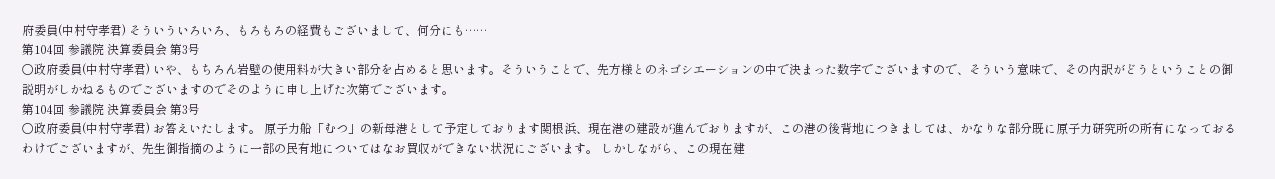府委員(中村守孝君) そういういろいろ、もろもろの経費もございまして、何分にも……
第104回 参議院 決算委員会 第3号
○政府委員(中村守孝君) いや、もちろん岩壁の使用料が大きい部分を占めると思います。そういうことで、先方様とのネゴシエーションの中で決まった数字でございますので、そういう意味で、その内訳がどうということの御説明がしかねるものでございますのでそのように申し上げた次第でございます。
第104回 参議院 決算委員会 第3号
○政府委員(中村守孝君) お答えいたします。 原子力船「むつ」の新母港として予定しております関根浜、現在港の建設が進んでおりますが、この港の後背地につきましては、かなりな部分既に原子力研究所の所有になっておるわけでございますが、先生御指摘のように一部の民有地についてはなお買収ができない状況にございます。 しかしながら、この現在建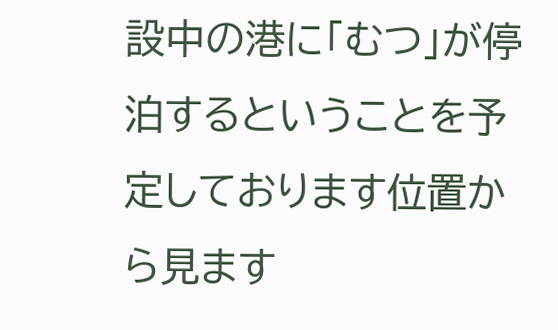設中の港に「むつ」が停泊するということを予定しております位置から見ます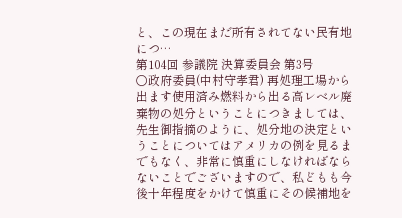と、この現在まだ所有されてない民有地につ…
第104回 参議院 決算委員会 第3号
○政府委員(中村守孝君) 再処理工場から出ます使用済み燃料から出る高レベル廃棄物の処分ということにつきましては、先生御指摘のように、処分地の決定ということについてはアメリカの例を見るまでもなく、非常に慎重にしなければならないことでございますので、私どもも今後十年程度をかけて慎重にその候補地を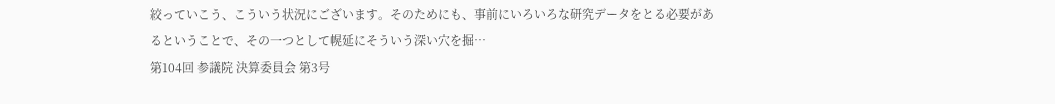絞っていこう、こういう状況にございます。そのためにも、事前にいろいろな研究データをとる必要があるということで、その一つとして幌延にそういう深い穴を掘…
第104回 参議院 決算委員会 第3号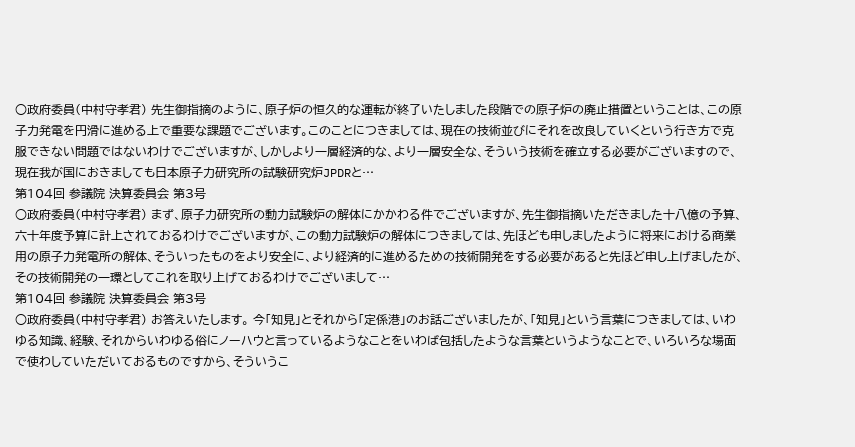○政府委員(中村守孝君) 先生御指摘のように、原子炉の恒久的な運転が終了いたしました段階での原子炉の廃止措置ということは、この原子力発電を円滑に進める上で重要な課題でございます。このことにつきましては、現在の技術並びにそれを改良していくという行き方で克服できない問題ではないわけでございますが、しかしより一層経済的な、より一層安全な、そういう技術を確立する必要がございますので、現在我が国におきましても日本原子力研究所の試験研究炉JPDRと…
第104回 参議院 決算委員会 第3号
○政府委員(中村守孝君) まず、原子力研究所の動力試験炉の解体にかかわる件でございますが、先生御指摘いただきました十八億の予算、六十年度予算に計上されておるわけでございますが、この動力試験炉の解体につきましては、先ほども申しましたように将来における商業用の原子力発電所の解体、そういったものをより安全に、より経済的に進めるための技術開発をする必要があると先ほど申し上げましたが、その技術開発の一環としてこれを取り上げておるわけでございまして…
第104回 参議院 決算委員会 第3号
○政府委員(中村守孝君) お答えいたします。 今「知見」とそれから「定係港」のお話ございましたが、「知見」という言葉につきましては、いわゆる知識、経験、それからいわゆる俗にノーハウと言っているようなことをいわば包括したような言葉というようなことで、いろいろな場面で使わしていただいておるものですから、そういうこ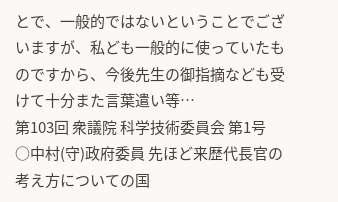とで、一般的ではないということでございますが、私ども一般的に使っていたものですから、今後先生の御指摘なども受けて十分また言葉遣い等…
第103回 衆議院 科学技術委員会 第1号
○中村(守)政府委員 先ほど来歴代長官の考え方についての国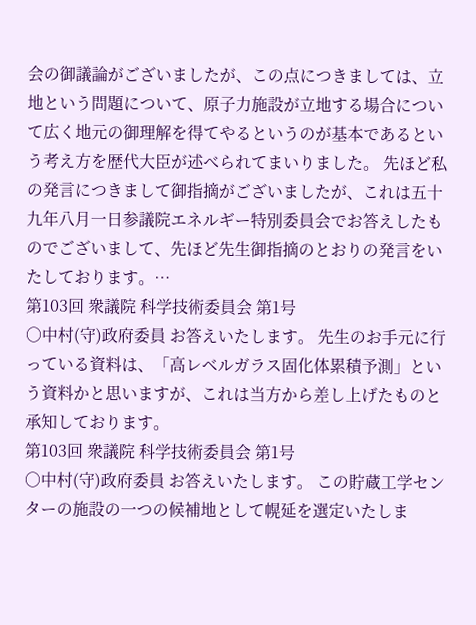会の御議論がございましたが、この点につきましては、立地という問題について、原子力施設が立地する場合について広く地元の御理解を得てやるというのが基本であるという考え方を歴代大臣が述べられてまいりました。 先ほど私の発言につきまして御指摘がございましたが、これは五十九年八月一日参議院エネルギー特別委員会でお答えしたものでございまして、先ほど先生御指摘のとおりの発言をいたしております。…
第103回 衆議院 科学技術委員会 第1号
○中村(守)政府委員 お答えいたします。 先生のお手元に行っている資料は、「高レベルガラス固化体累積予測」という資料かと思いますが、これは当方から差し上げたものと承知しております。
第103回 衆議院 科学技術委員会 第1号
○中村(守)政府委員 お答えいたします。 この貯蔵工学センターの施設の一つの候補地として幌延を選定いたしま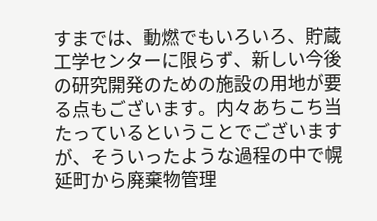すまでは、動燃でもいろいろ、貯蔵工学センターに限らず、新しい今後の研究開発のための施設の用地が要る点もございます。内々あちこち当たっているということでございますが、そういったような過程の中で幌延町から廃棄物管理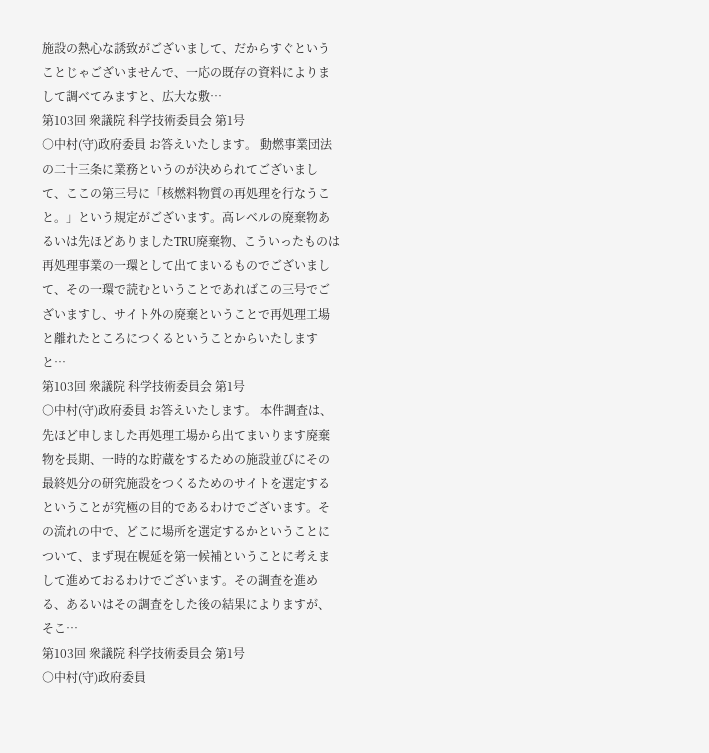施設の熱心な誘致がございまして、だからすぐということじゃございませんで、一応の既存の資料によりまして調べてみますと、広大な敷…
第103回 衆議院 科学技術委員会 第1号
○中村(守)政府委員 お答えいたします。 動燃事業団法の二十三条に業務というのが決められてございまして、ここの第三号に「核燃料物質の再処理を行なうこと。」という規定がございます。高レベルの廃棄物あるいは先ほどありましたTRU廃棄物、こういったものは再処理事業の一環として出てまいるものでございまして、その一環で読むということであればこの三号でございますし、サイト外の廃棄ということで再処理工場と離れたところにつくるということからいたしますと…
第103回 衆議院 科学技術委員会 第1号
○中村(守)政府委員 お答えいたします。 本件調査は、先ほど申しました再処理工場から出てまいります廃棄物を長期、一時的な貯蔵をするための施設並びにその最終処分の研究施設をつくるためのサイトを選定するということが究極の目的であるわけでございます。その流れの中で、どこに場所を選定するかということについて、まず現在幌延を第一候補ということに考えまして進めておるわけでございます。その調査を進める、あるいはその調査をした後の結果によりますが、そこ…
第103回 衆議院 科学技術委員会 第1号
○中村(守)政府委員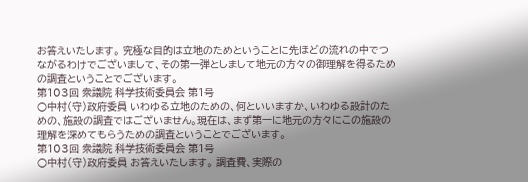お答えいたします。 究極な目的は立地のためということに先ほどの流れの中でつながるわけでございまして、その第一弾としまして地元の方々の御理解を得るための調査ということでございます。
第103回 衆議院 科学技術委員会 第1号
○中村(守)政府委員 いわゆる立地のための、何といいますか、いわゆる設計のための、施設の調査ではございません。現在は、まず第一に地元の方々にこの施設の理解を深めてもらうための調査ということでございます。
第103回 衆議院 科学技術委員会 第1号
○中村(守)政府委員 お答えいたします。 調査費、実際の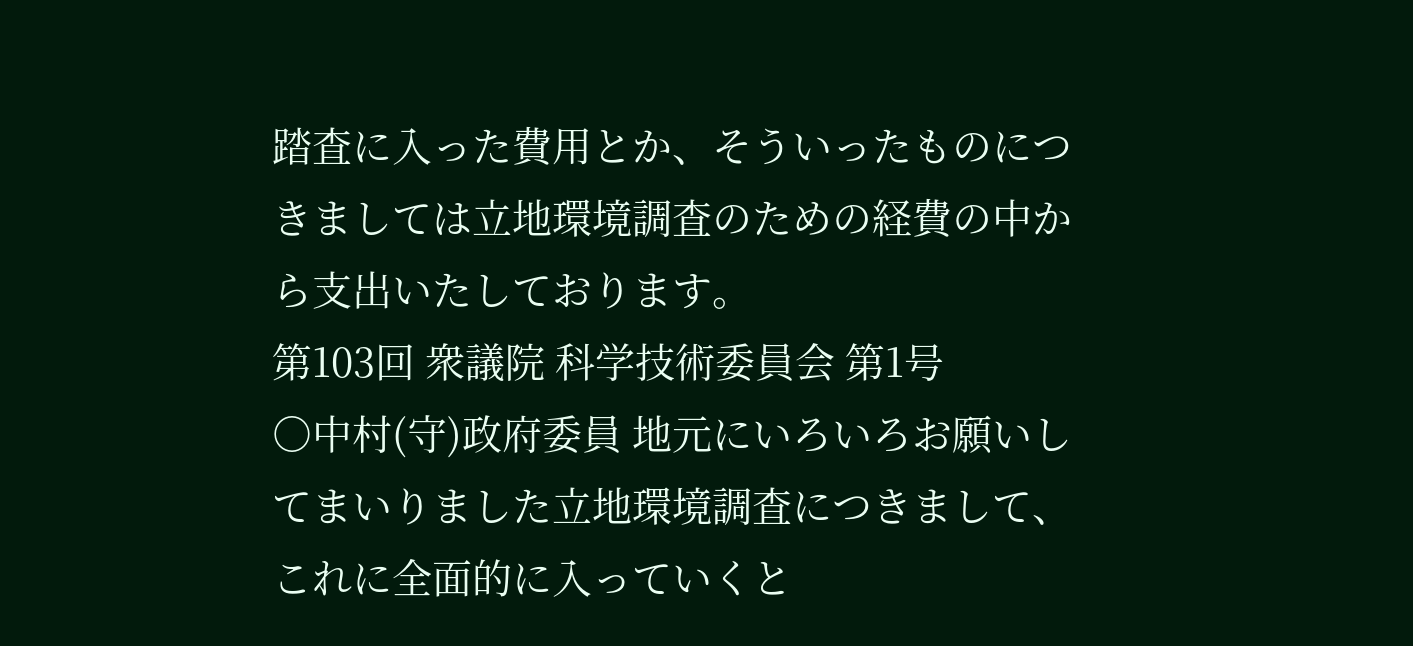踏査に入った費用とか、そういったものにつきましては立地環境調査のための経費の中から支出いたしております。
第103回 衆議院 科学技術委員会 第1号
○中村(守)政府委員 地元にいろいろお願いしてまいりました立地環境調査につきまして、これに全面的に入っていくと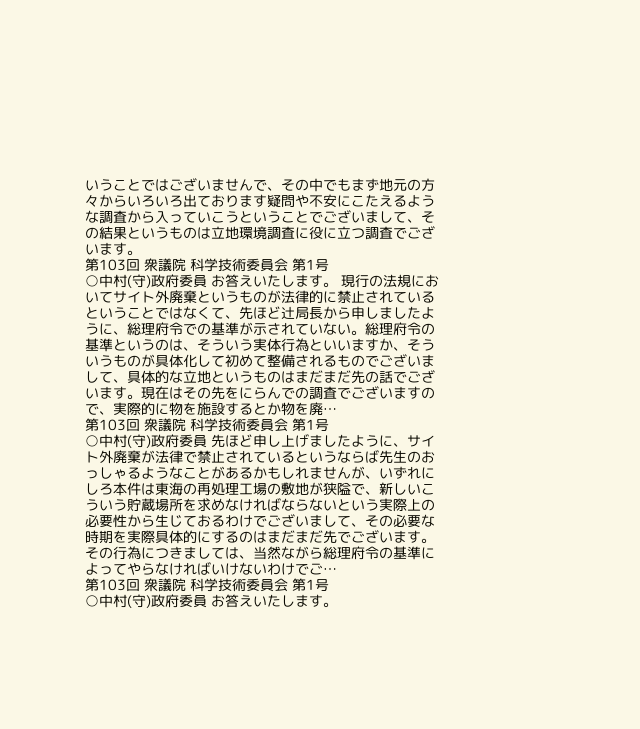いうことではございませんで、その中でもまず地元の方々からいろいろ出ております疑問や不安にこたえるような調査から入っていこうということでございまして、その結果というものは立地環境調査に役に立つ調査でございます。
第103回 衆議院 科学技術委員会 第1号
○中村(守)政府委員 お答えいたします。 現行の法規においてサイト外廃棄というものが法律的に禁止されているということではなくて、先ほど辻局長から申しましたように、総理府令での基準が示されていない。総理府令の基準というのは、そういう実体行為といいますか、そういうものが具体化して初めて整備されるものでございまして、具体的な立地というものはまだまだ先の話でございます。現在はその先をにらんでの調査でございますので、実際的に物を施設するとか物を廃…
第103回 衆議院 科学技術委員会 第1号
○中村(守)政府委員 先ほど申し上げましたように、サイト外廃棄が法律で禁止されているというならば先生のおっしゃるようなことがあるかもしれませんが、いずれにしろ本件は東海の再処理工場の敷地が狭隘で、新しいこういう貯蔵場所を求めなければならないという実際上の必要性から生じておるわけでございまして、その必要な時期を実際具体的にするのはまだまだ先でございます。 その行為につきましては、当然ながら総理府令の基準によってやらなければいけないわけでご…
第103回 衆議院 科学技術委員会 第1号
○中村(守)政府委員 お答えいたします。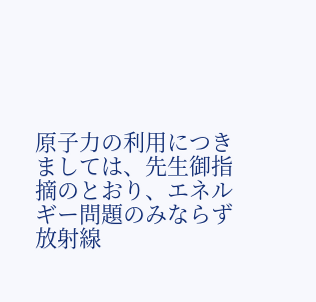原子力の利用につきましては、先生御指摘のとおり、エネルギー問題のみならず放射線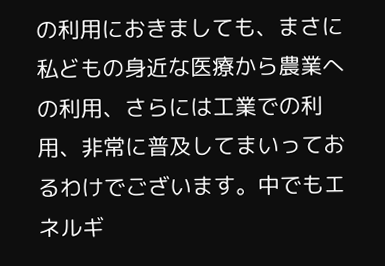の利用におきましても、まさに私どもの身近な医療から農業への利用、さらには工業での利用、非常に普及してまいっておるわけでございます。中でもエネルギ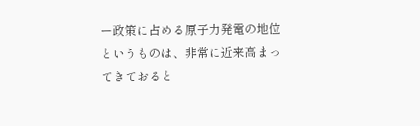ー政策に占める原子力発電の地位というものは、非常に近来高まってきておると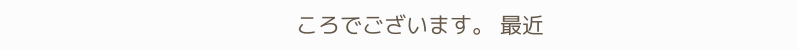ころでございます。 最近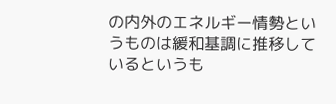の内外のエネルギー情勢というものは緩和基調に推移しているというも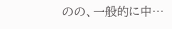のの、一般的に中…